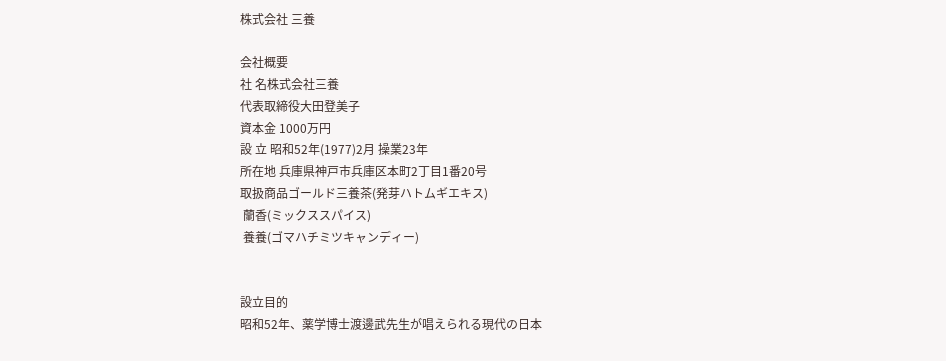株式会社 三養

会社概要
社 名株式会社三養
代表取締役大田登美子
資本金 1000万円
設 立 昭和52年(1977)2月 操業23年
所在地 兵庫県神戸市兵庫区本町2丁目1番20号
取扱商品ゴールド三養茶(発芽ハトムギエキス)
 蘭香(ミックススパイス)
 養養(ゴマハチミツキャンディー)


設立目的
昭和52年、薬学博士渡邊武先生が唱えられる現代の日本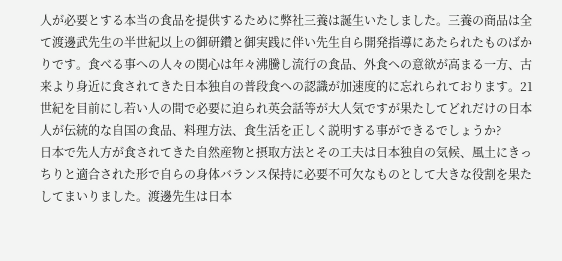人が必要とする本当の食品を提供するために弊社三養は誕生いたしました。三養の商品は全て渡邊武先生の半世紀以上の御研鑽と御実践に伴い先生自ら開発指導にあたられたものばかりです。食べる事への人々の関心は年々沸騰し流行の食品、外食への意欲が高まる一方、古来より身近に食されてきた日本独自の普段食への認識が加速度的に忘れられております。21世紀を目前にし若い人の間で必要に迫られ英会話等が大人気ですが果たしてどれだけの日本人が伝統的な自国の食品、料理方法、食生活を正しく説明する事ができるでしょうか?
日本で先人方が食されてきた自然産物と摂取方法とその工夫は日本独自の気候、風土にきっちりと適合された形で自らの身体バランス保持に必要不可欠なものとして大きな役割を果たしてまいりました。渡邊先生は日本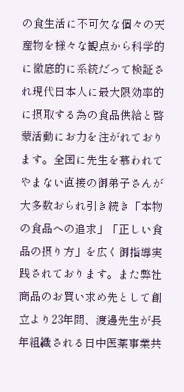の食生活に不可欠な個々の天産物を様々な観点から科学的に徹底的に系統だって検証され現代日本人に最大限効率的に摂取する為の食品供給と啓蒙活動にお力を注がれております。全国に先生を慕われてやまない直接の御弟子さんが大多数おられ引き続き「本物の食品への追求」「正しい食品の摂り方」を広く御指導実践されております。また弊社商品のお買い求め先として創立より23年間、渡邊先生が長年組織される日中医薬事業共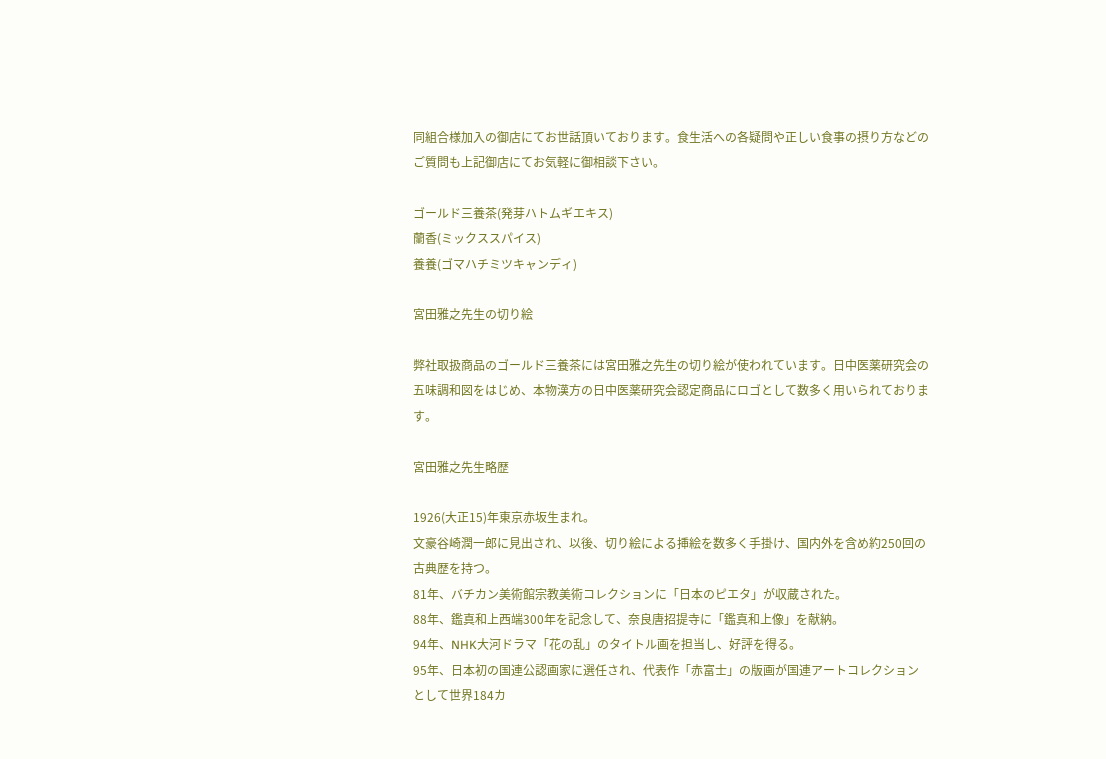同組合様加入の御店にてお世話頂いております。食生活への各疑問や正しい食事の摂り方などのご質問も上記御店にてお気軽に御相談下さい。

ゴールド三養茶(発芽ハトムギエキス)
蘭香(ミックススパイス)
養養(ゴマハチミツキャンディ)

宮田雅之先生の切り絵

弊社取扱商品のゴールド三養茶には宮田雅之先生の切り絵が使われています。日中医薬研究会の五味調和図をはじめ、本物漢方の日中医薬研究会認定商品にロゴとして数多く用いられております。

宮田雅之先生略歴

1926(大正15)年東京赤坂生まれ。
文豪谷崎潤一郎に見出され、以後、切り絵による挿絵を数多く手掛け、国内外を含め約250回の古典歴を持つ。
81年、バチカン美術館宗教美術コレクションに「日本のピエタ」が収蔵された。
88年、鑑真和上西端300年を記念して、奈良唐招提寺に「鑑真和上像」を献納。
94年、NHK大河ドラマ「花の乱」のタイトル画を担当し、好評を得る。
95年、日本初の国連公認画家に選任され、代表作「赤富士」の版画が国連アートコレクションとして世界184カ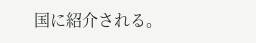国に紹介される。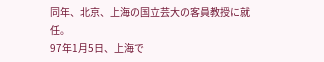同年、北京、上海の国立芸大の客員教授に就任。
97年1月5日、上海で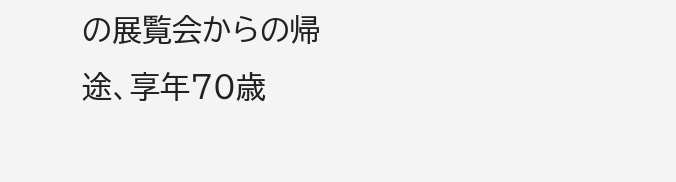の展覧会からの帰途、享年70歳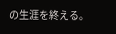の生涯を終える。